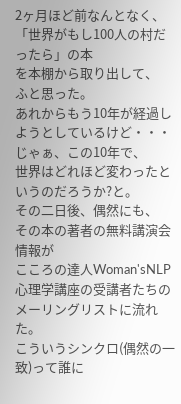2ヶ月ほど前なんとなく、
「世界がもし100人の村だったら」の本
を本棚から取り出して、
ふと思った。
あれからもう10年が経過しようとしているけど・・・
じゃぁ、この10年で、
世界はどれほど変わったというのだろうか?と。
その二日後、偶然にも、
その本の著者の無料講演会情報が
こころの達人Woman'sNLP心理学講座の受講者たちの
メーリングリストに流れた。
こういうシンクロ(偶然の一致)って誰に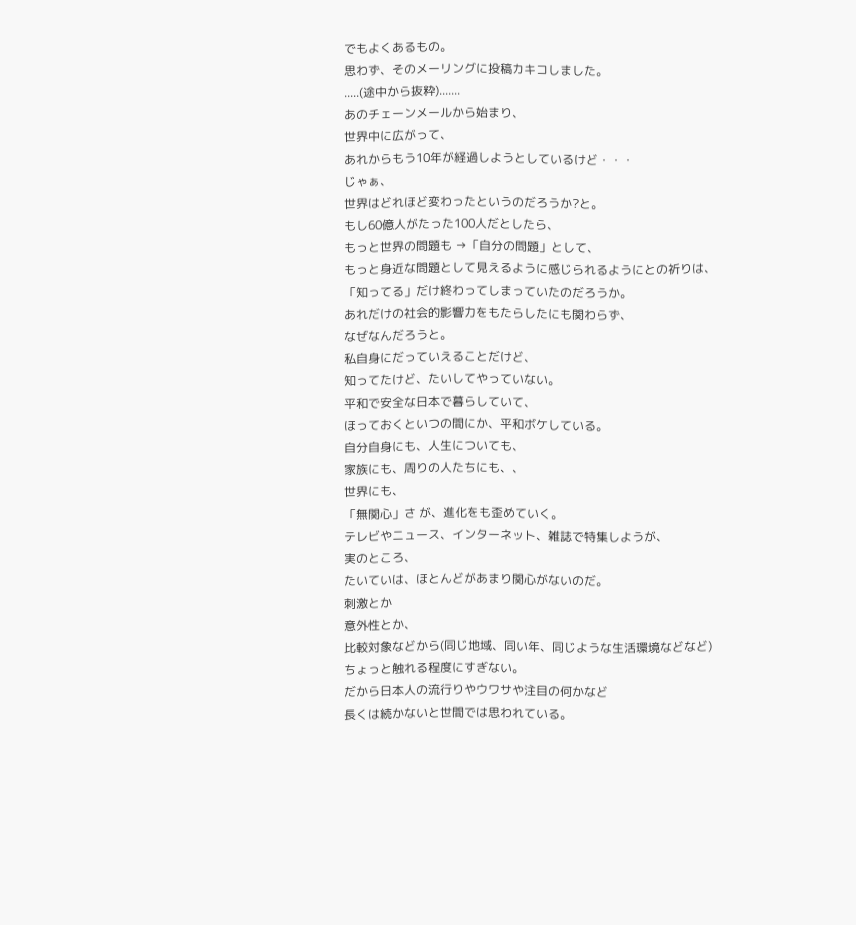でもよくあるもの。
思わず、そのメーリングに投稿カキコしました。
.....(途中から抜粋).......
あのチェーンメールから始まり、
世界中に広がって、
あれからもう10年が経過しようとしているけど・・・
じゃぁ、
世界はどれほど変わったというのだろうか?と。
もし60億人がたった100人だとしたら、
もっと世界の問題も →「自分の問題」として、
もっと身近な問題として見えるように感じられるようにとの祈りは、
「知ってる」だけ終わってしまっていたのだろうか。
あれだけの社会的影響力をもたらしたにも関わらず、
なぜなんだろうと。
私自身にだっていえることだけど、
知ってたけど、たいしてやっていない。
平和で安全な日本で暮らしていて、
ほっておくといつの間にか、平和ボケしている。
自分自身にも、人生についても、
家族にも、周りの人たちにも、、
世界にも、
「無関心」さ が、進化をも歪めていく。
テレビやニュース、インターネット、雑誌で特集しようが、
実のところ、
たいていは、ほとんどがあまり関心がないのだ。
刺激とか
意外性とか、
比較対象などから(同じ地域、同い年、同じような生活環境などなど)
ちょっと触れる程度にすぎない。
だから日本人の流行りやウワサや注目の何かなど
長くは続かないと世間では思われている。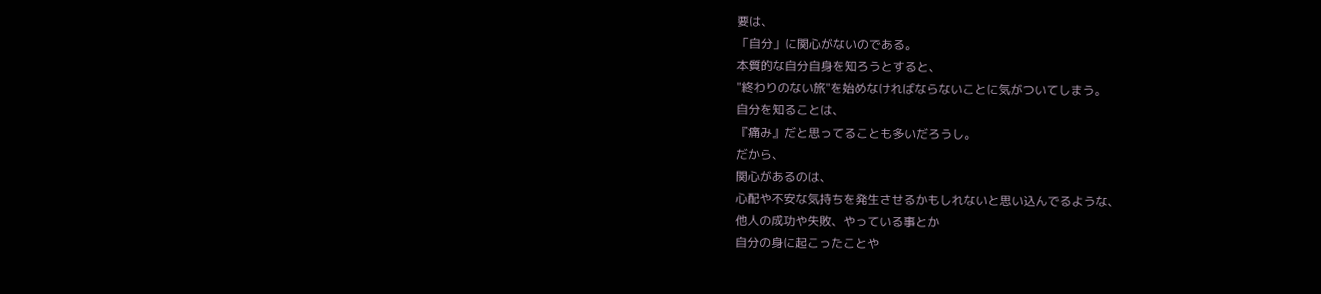要は、
「自分」に関心がないのである。
本質的な自分自身を知ろうとすると、
"終わりのない旅"を始めなければならないことに気がついてしまう。
自分を知ることは、
『痛み』だと思ってることも多いだろうし。
だから、
関心があるのは、
心配や不安な気持ちを発生させるかもしれないと思い込んでるような、
他人の成功や失敗、やっている事とか
自分の身に起こったことや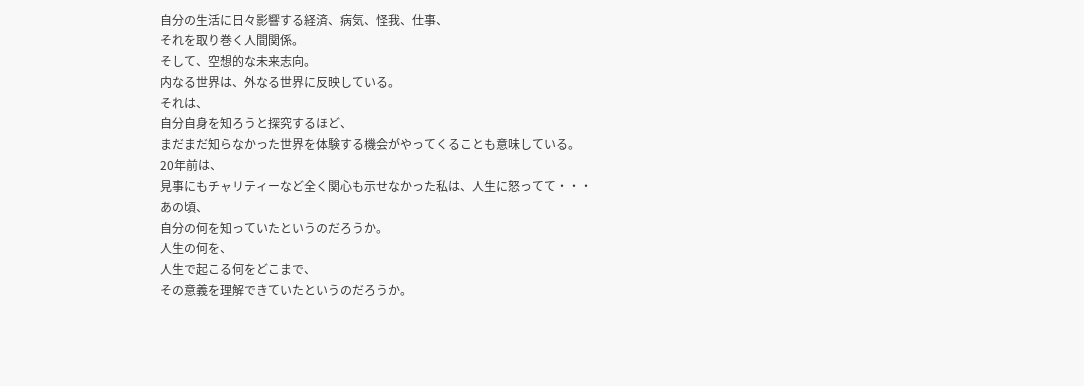自分の生活に日々影響する経済、病気、怪我、仕事、
それを取り巻く人間関係。
そして、空想的な未来志向。
内なる世界は、外なる世界に反映している。
それは、
自分自身を知ろうと探究するほど、
まだまだ知らなかった世界を体験する機会がやってくることも意味している。
20年前は、
見事にもチャリティーなど全く関心も示せなかった私は、人生に怒ってて・・・
あの頃、
自分の何を知っていたというのだろうか。
人生の何を、
人生で起こる何をどこまで、
その意義を理解できていたというのだろうか。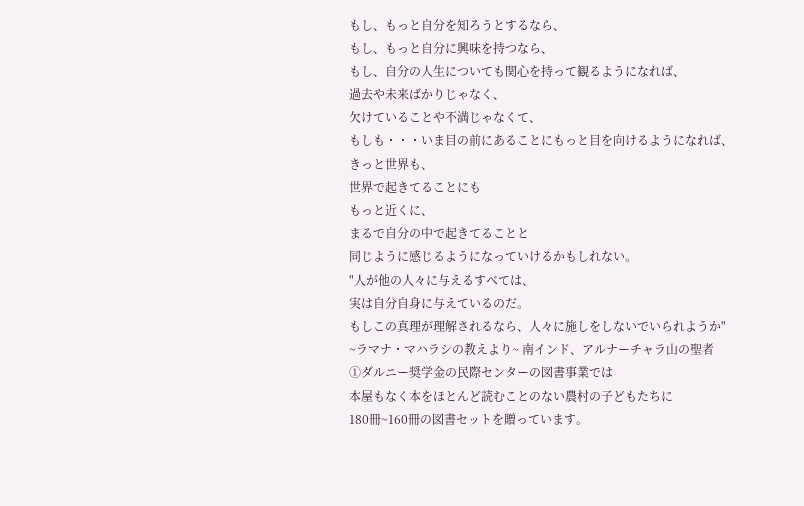もし、もっと自分を知ろうとするなら、
もし、もっと自分に興味を持つなら、
もし、自分の人生についても関心を持って観るようになれば、
過去や未来ばかりじゃなく、
欠けていることや不満じゃなくて、
もしも・・・いま目の前にあることにもっと目を向けるようになれば、
きっと世界も、
世界で起きてることにも
もっと近くに、
まるで自分の中で起きてることと
同じように感じるようになっていけるかもしれない。
"人が他の人々に与えるすべては、
実は自分自身に与えているのだ。
もしこの真理が理解されるなら、人々に施しをしないでいられようか"
~ラマナ・マハラシの教えより~ 南インド、アルナーチャラ山の聖者
①ダルニー奨学金の民際センターの図書事業では
本屋もなく本をほとんど読むことのない農村の子どもたちに
180冊~160冊の図書セットを贈っています。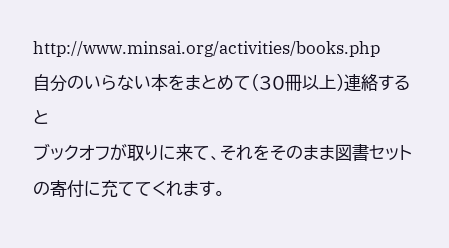http://www.minsai.org/activities/books.php
自分のいらない本をまとめて(30冊以上)連絡すると
ブックオフが取りに来て、それをそのまま図書セットの寄付に充ててくれます。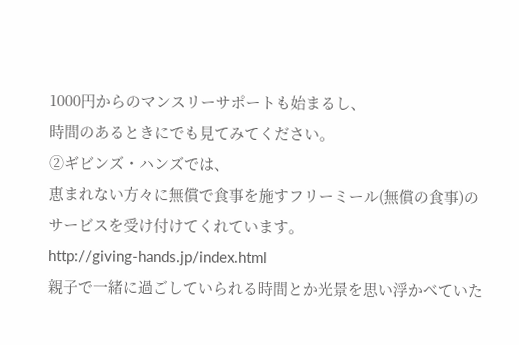1000円からのマンスリーサポートも始まるし、
時間のあるときにでも見てみてください。
②ギビンズ・ハンズでは、
恵まれない方々に無償で食事を施すフリーミール(無償の食事)の
サービスを受け付けてくれています。
http://giving-hands.jp/index.html
親子で一緒に過ごしていられる時間とか光景を思い浮かべていた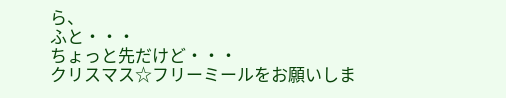ら、
ふと・・・
ちょっと先だけど・・・
クリスマス☆フリーミールをお願いしま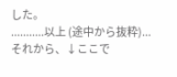した。
...........以上 (途中から抜粋)...
それから、↓ここで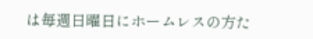は毎週日曜日にホームレスの方た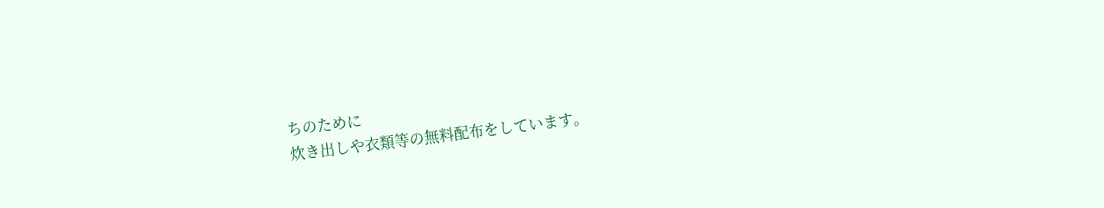ちのために
炊き出しや衣類等の無料配布をしています。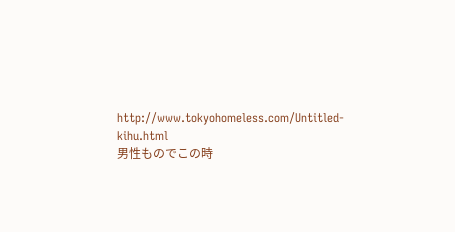http://www.tokyohomeless.com/Untitled-kihu.html
男性ものでこの時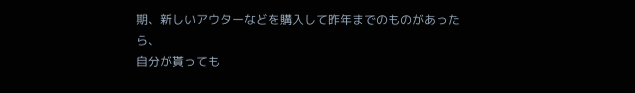期、新しいアウターなどを購入して昨年までのものがあったら、
自分が貰っても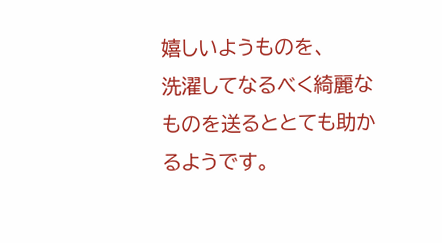嬉しいようものを、
洗濯してなるべく綺麗なものを送るととても助かるようです。